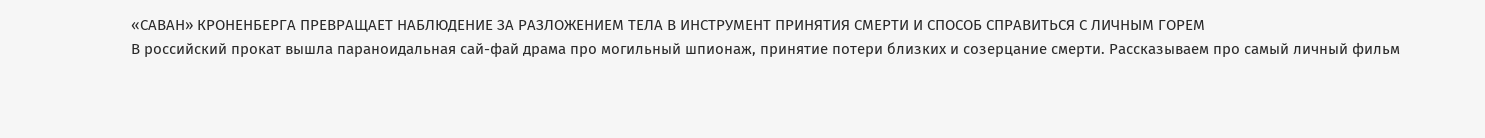«САВАН» КРОНЕНБЕРГА ПРЕВРАЩАЕТ НАБЛЮДЕНИЕ ЗА РАЗЛОЖЕНИЕМ ТЕЛА В ИНСТРУМЕНТ ПРИНЯТИЯ СМЕРТИ И СПОСОБ СПРАВИТЬСЯ С ЛИЧНЫМ ГОРЕМ
В российский прокат вышла параноидальная сай-фай драма про могильный шпионаж, принятие потери близких и созерцание смерти. Рассказываем про самый личный фильм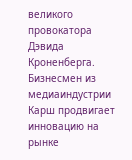великого провокатора Дэвида Кроненберга.
Бизнесмен из медиаиндустрии
Карш продвигает инновацию на рынке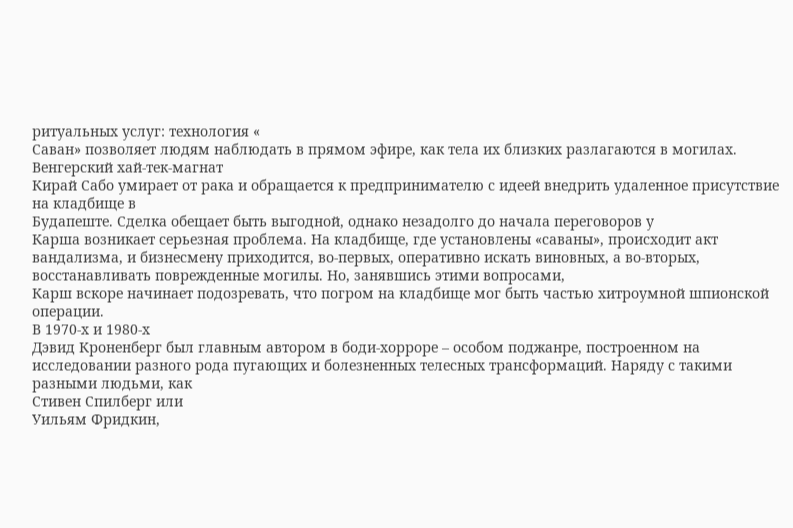ритуальных услуг: технология «
Саван» позволяет людям наблюдать в прямом эфире, как тела их близких разлагаются в могилах.
Венгерский хай-тек-магнат
Кирай Сабо умирает от рака и обращается к предпринимателю с идеей внедрить удаленное присутствие на кладбище в
Будапеште. Сделка обещает быть выгодной, однако незадолго до начала переговоров у
Карша возникает серьезная проблема. На кладбище, где установлены «саваны», происходит акт вандализма, и бизнесмену приходится, во-первых, оперативно искать виновных, а во-вторых, восстанавливать поврежденные могилы. Но, занявшись этими вопросами,
Карш вскоре начинает подозревать, что погром на кладбище мог быть частью хитроумной шпионской операции.
В 1970-х и 1980-х
Дэвид Кроненберг был главным автором в боди-хорроре – особом поджанре, построенном на исследовании разного рода пугающих и болезненных телесных трансформаций. Наряду с такими разными людьми, как
Стивен Спилберг или
Уильям Фридкин,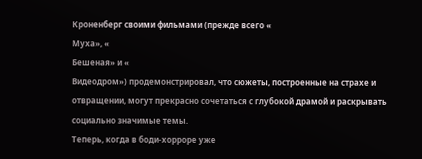Кроненберг своими фильмами (прежде всего «
Муха», «
Бешеная» и «
Видеодром») продемонстрировал, что сюжеты, построенные на страхе и отвращении, могут прекрасно сочетаться с глубокой драмой и раскрывать социально значимые темы.
Теперь, когда в боди-хорроре уже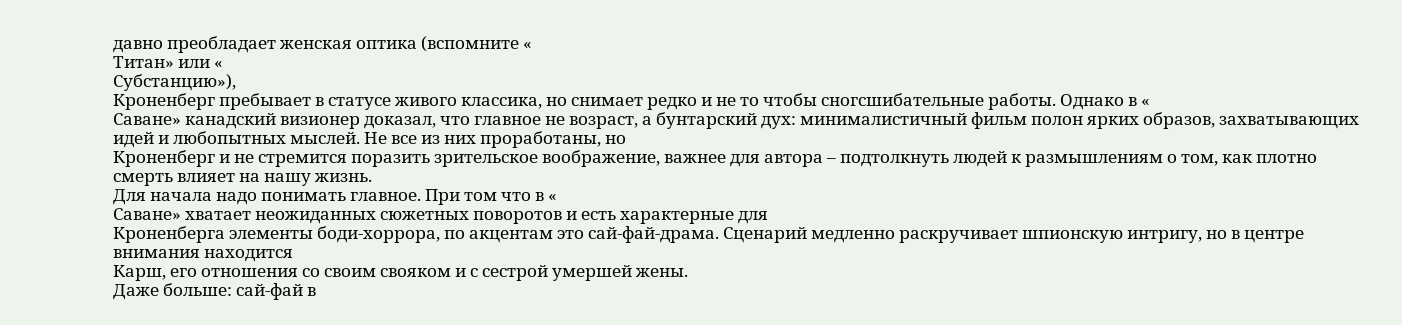давно преобладает женская оптика (вспомните «
Титан» или «
Субстанцию»),
Кроненберг пребывает в статусе живого классика, но снимает редко и не то чтобы сногсшибательные работы. Однако в «
Саване» канадский визионер доказал, что главное не возраст, а бунтарский дух: минималистичный фильм полон ярких образов, захватывающих идей и любопытных мыслей. Не все из них проработаны, но
Кроненберг и не стремится поразить зрительское воображение, важнее для автора – подтолкнуть людей к размышлениям о том, как плотно смерть влияет на нашу жизнь.
Для начала надо понимать главное. При том что в «
Саване» хватает неожиданных сюжетных поворотов и есть характерные для
Кроненберга элементы боди-хоррора, по акцентам это сай-фай-драма. Сценарий медленно раскручивает шпионскую интригу, но в центре внимания находится
Карш, его отношения со своим свояком и с сестрой умершей жены.
Даже больше: сай-фай в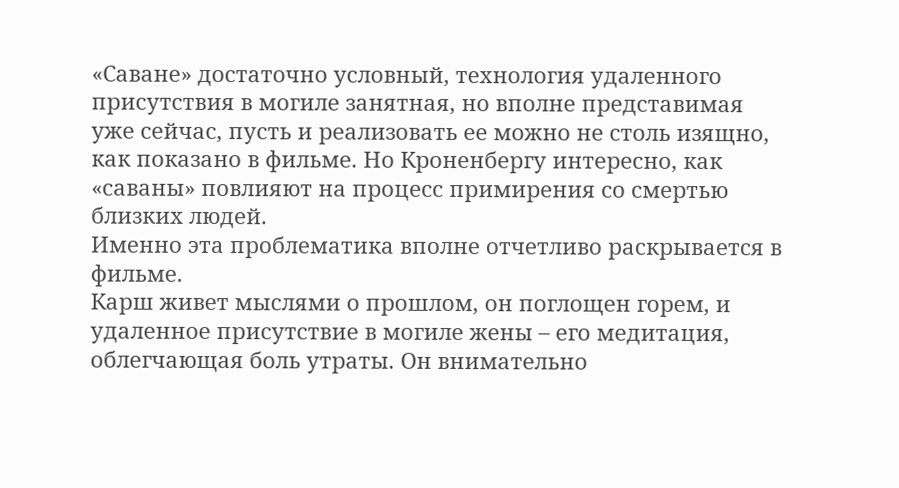«Саване» достаточно условный, технология удаленного присутствия в могиле занятная, но вполне представимая уже сейчас, пусть и реализовать ее можно не столь изящно, как показано в фильме. Но Кроненбергу интересно, как «саваны» повлияют на процесс примирения со смертью близких людей.
Именно эта проблематика вполне отчетливо раскрывается в фильме.
Карш живет мыслями о прошлом, он поглощен горем, и удаленное присутствие в могиле жены – его медитация, облегчающая боль утраты. Он внимательно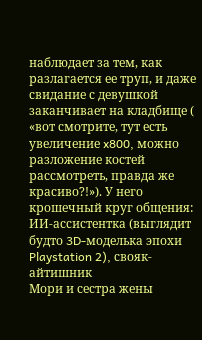наблюдает за тем, как разлагается ее труп, и даже свидание с девушкой заканчивает на кладбище (
«вот смотрите, тут есть увеличение x800, можно разложение костей рассмотреть, правда же красиво?!»). У него крошечный круг общения: ИИ-ассистентка (выглядит будто 3D-моделька эпохи
Playstation 2), свояк-айтишник
Мори и сестра жены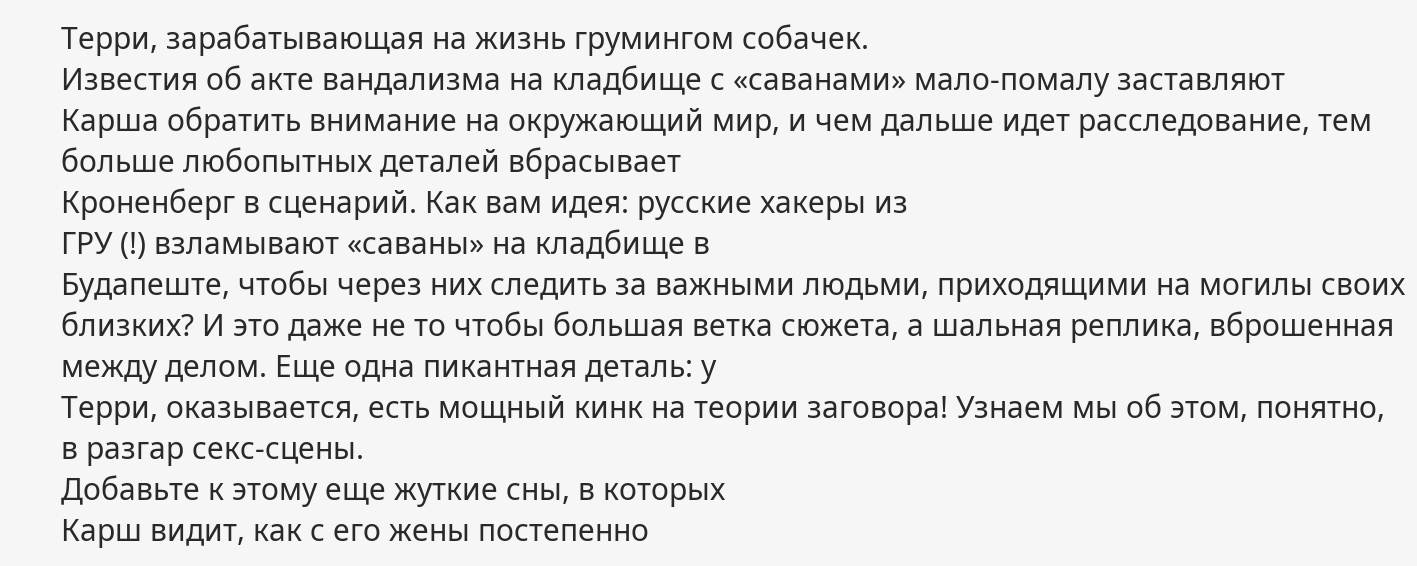Терри, зарабатывающая на жизнь грумингом собачек.
Известия об акте вандализма на кладбище с «саванами» мало-помалу заставляют
Карша обратить внимание на окружающий мир, и чем дальше идет расследование, тем больше любопытных деталей вбрасывает
Кроненберг в сценарий. Как вам идея: русские хакеры из
ГРУ (!) взламывают «саваны» на кладбище в
Будапеште, чтобы через них следить за важными людьми, приходящими на могилы своих близких? И это даже не то чтобы большая ветка сюжета, а шальная реплика, вброшенная между делом. Еще одна пикантная деталь: у
Терри, оказывается, есть мощный кинк на теории заговора! Узнаем мы об этом, понятно, в разгар секс-сцены.
Добавьте к этому еще жуткие сны, в которых
Карш видит, как с его жены постепенно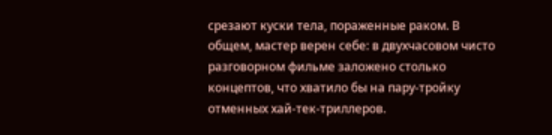срезают куски тела, пораженные раком. В общем, мастер верен себе: в двухчасовом чисто разговорном фильме заложено столько концептов, что хватило бы на пару-тройку отменных хай-тек-триллеров.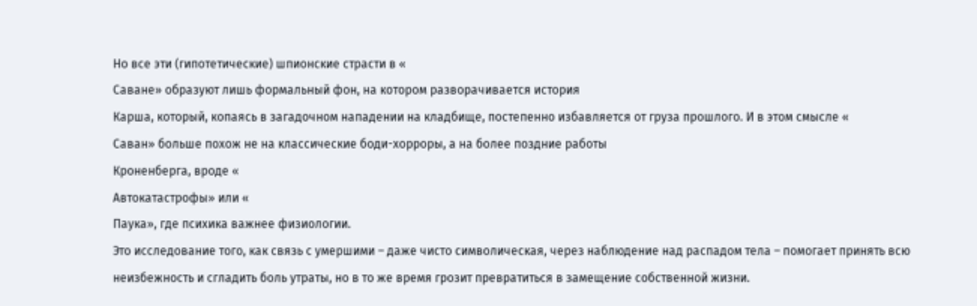Но все эти (гипотетические) шпионские страсти в «
Саване» образуют лишь формальный фон, на котором разворачивается история
Карша, который, копаясь в загадочном нападении на кладбище, постепенно избавляется от груза прошлого. И в этом смысле «
Саван» больше похож не на классические боди-хорроры, а на более поздние работы
Кроненберга, вроде «
Автокатастрофы» или «
Паука», где психика важнее физиологии.
Это исследование того, как связь с умершими – даже чисто символическая, через наблюдение над распадом тела – помогает принять всю неизбежность и сгладить боль утраты, но в то же время грозит превратиться в замещение собственной жизни.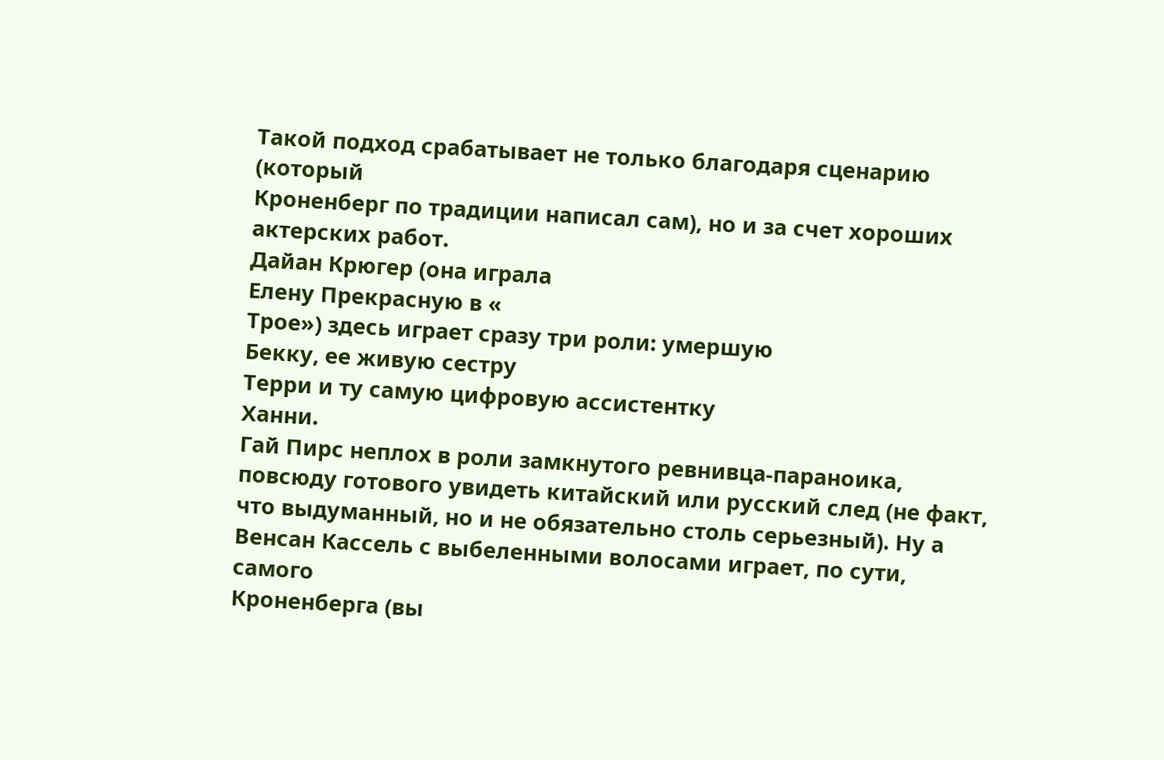Такой подход срабатывает не только благодаря сценарию (который
Кроненберг по традиции написал сам), но и за счет хороших актерских работ.
Дайан Крюгер (она играла
Елену Прекрасную в «
Трое») здесь играет сразу три роли: умершую
Бекку, ее живую сестру
Терри и ту самую цифровую ассистентку
Ханни.
Гай Пирс неплох в роли замкнутого ревнивца-параноика, повсюду готового увидеть китайский или русский след (не факт, что выдуманный, но и не обязательно столь серьезный). Ну а
Венсан Кассель с выбеленными волосами играет, по сути, самого
Кроненберга (вы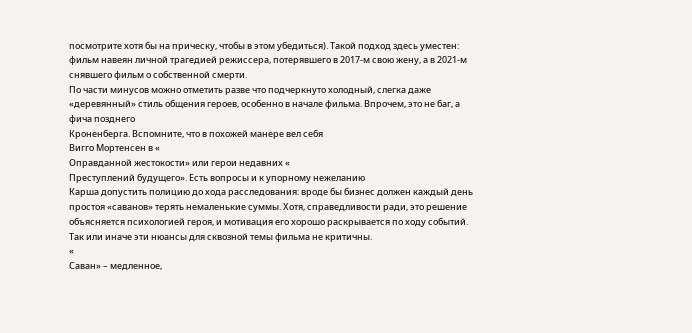посмотрите хотя бы на прическу, чтобы в этом убедиться). Такой подход здесь уместен: фильм навеян личной трагедией режиссера, потерявшего в 2017-м свою жену, а в 2021-м снявшего фильм о собственной смерти.
По части минусов можно отметить разве что подчеркнуто холодный, слегка даже «деревянный» стиль общения героев, особенно в начале фильма. Впрочем, это не баг, а фича позднего
Кроненберга. Вспомните, что в похожей манере вел себя
Вигго Мортенсен в «
Оправданной жестокости» или герои недавних «
Преступлений будущего». Есть вопросы и к упорному нежеланию
Карша допустить полицию до хода расследования: вроде бы бизнес должен каждый день простоя «саванов» терять немаленькие суммы. Хотя, справедливости ради, это решение объясняется психологией героя, и мотивация его хорошо раскрывается по ходу событий. Так или иначе эти нюансы для сквозной темы фильма не критичны.
«
Саван» – медленное,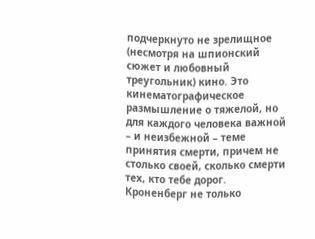подчеркнуто не зрелищное (несмотря на шпионский сюжет и любовный треугольник) кино. Это кинематографическое размышление о тяжелой, но для каждого человека важной – и неизбежной – теме принятия смерти, причем не столько своей, сколько смерти тех, кто тебе дорог.
Кроненберг не только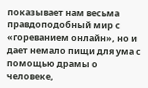показывает нам весьма правдоподобный мир с «гореванием онлайн», но и дает немало пищи для ума с помощью драмы о человеке,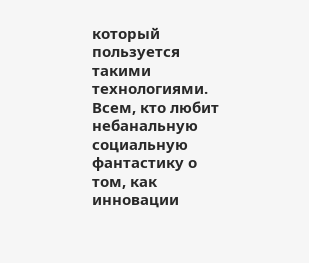который пользуется такими технологиями. Всем, кто любит небанальную социальную фантастику о том, как инновации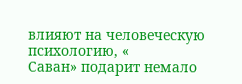влияют на человеческую психологию, «
Саван» подарит немало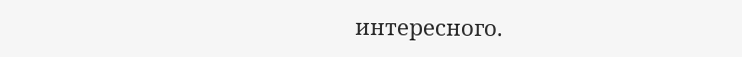интересного.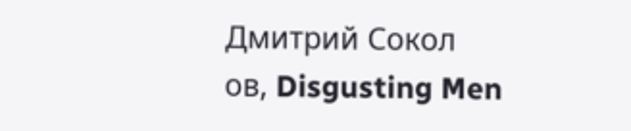Дмитрий Сокол
ов, Disgusting Men